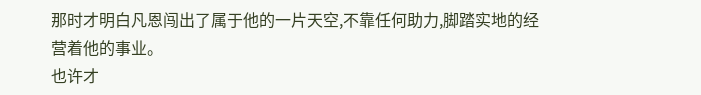那时才明白凡恩闯出了属于他的一片天空,不靠任何助力,脚踏实地的经营着他的事业。
也许才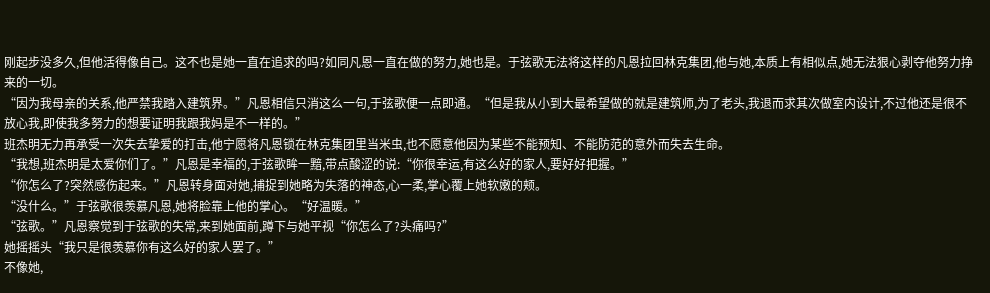刚起步没多久,但他活得像自己。这不也是她一直在追求的吗?如同凡恩一直在做的努力,她也是。于弦歌无法将这样的凡恩拉回林克集团,他与她,本质上有相似点,她无法狠心剥夺他努力挣来的一切。
“因为我母亲的关系,他严禁我踏入建筑界。”凡恩相信只消这么一句,于弦歌便一点即通。“但是我从小到大最希望做的就是建筑师,为了老头,我退而求其次做室内设计,不过他还是很不放心我,即使我多努力的想要证明我跟我妈是不一样的。”
班杰明无力再承受一次失去挚爱的打击,他宁愿将凡恩锁在林克集团里当米虫,也不愿意他因为某些不能预知、不能防范的意外而失去生命。
“我想,班杰明是太爱你们了。”凡恩是幸福的,于弦歌眸一黯,带点酸涩的说:“你很幸运,有这么好的家人,要好好把握。”
“你怎么了?突然感伤起来。”凡恩转身面对她,捕捉到她略为失落的神态,心一柔,掌心覆上她软嫩的颊。
“没什么。”于弦歌很羡慕凡恩,她将脸靠上他的掌心。“好温暖。”
“弦歌。”凡恩察觉到于弦歌的失常,来到她面前,蹲下与她平视“你怎么了?头痛吗?”
她摇摇头“我只是很羡慕你有这么好的家人罢了。”
不像她,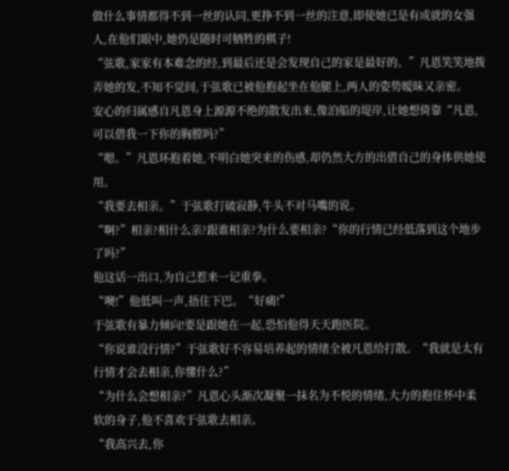做什么事情都得不到一丝的认同,更挣不到一丝的注意,即使她已是有成就的女强人,在他们眼中,她仍是随时可牺牲的棋子!
“弦歌,家家有本难念的经,到最后还是会发现自己的家是最好的。”凡恩笑笑地拨弄她的发,不知不觉间,于弦歌已被他抱起坐在他腿上,两人的姿势暧昧又亲密。
安心的归属感自凡恩身上源源不绝的散发出来,像泊船的堤岸,让她想倚靠“凡恩,可以借我一下你的胸膛吗?”
“嗯。”凡恩环抱着她,不明白她突来的伤感,却仍然大方的出借自己的身体供她使用。
“我要去相亲。”于弦歌打破寂静,牛头不对马嘴的说。
“啊?”相亲?相什么亲?跟谁相亲?为什么要相亲?“你的行情已经低落到这个地步了吗?”
他这话一出口,为自己惹来一记重拳。
“噢!”他低叫一声,捂住下巴。“好痛!”
于弦歌有暴力倾向!要是跟她在一起,恐怕他得天天跑医院。
“你说谁没行情?”于弦歌好不容易培养起的情绪全被凡恩给打散。“我就是太有行情才会去相亲,你懂什么?”
“为什么会想相亲?”凡恩心头渐次凝聚一抹名为不悦的情绪,大力的抱住怀中柔软的身子,他不喜欢于弦歌去相亲。
“我高兴去,你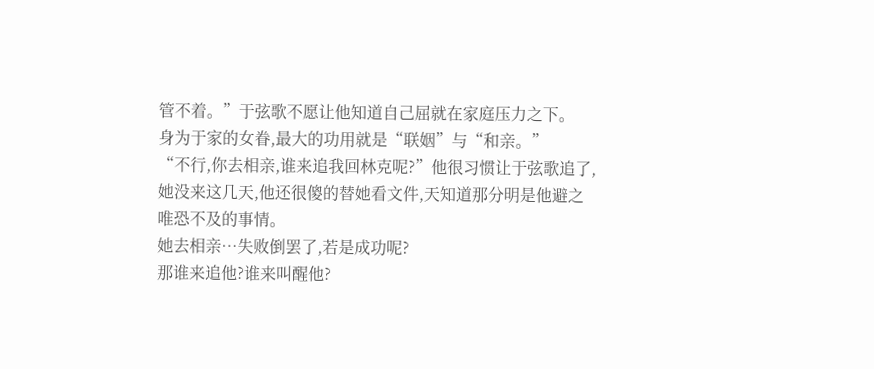管不着。”于弦歌不愿让他知道自己屈就在家庭压力之下。
身为于家的女眷,最大的功用就是“联姻”与“和亲。”
“不行,你去相亲,谁来追我回林克呢?”他很习惯让于弦歌追了,她没来这几天,他还很傻的替她看文件,天知道那分明是他避之唯恐不及的事情。
她去相亲…失败倒罢了,若是成功呢?
那谁来追他?谁来叫醒他?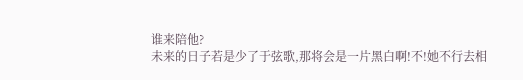谁来陪他?
未来的日子若是少了于弦歌,那将会是一片黑白啊!不!她不行去相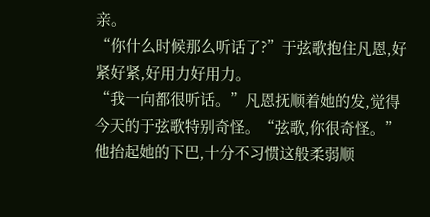亲。
“你什么时候那么听话了?”于弦歌抱住凡恩,好紧好紧,好用力好用力。
“我一向都很听话。”凡恩抚顺着她的发,觉得今天的于弦歌特别奇怪。“弦歌,你很奇怪。”
他抬起她的下巴,十分不习惯这般柔弱顺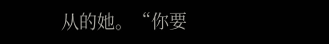从的她。“你要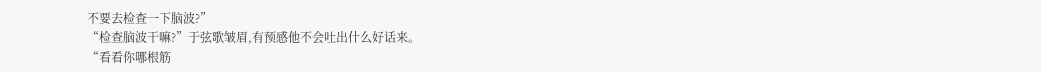不要去检查一下脑波?”
“检查脑波干嘛?”于弦歌皱眉,有预感他不会吐出什么好话来。
“看看你哪根筋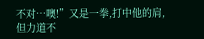不对…噢!”又是一拳,打中他的肩,但力道不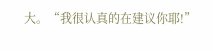大。“我很认真的在建议你耶!”